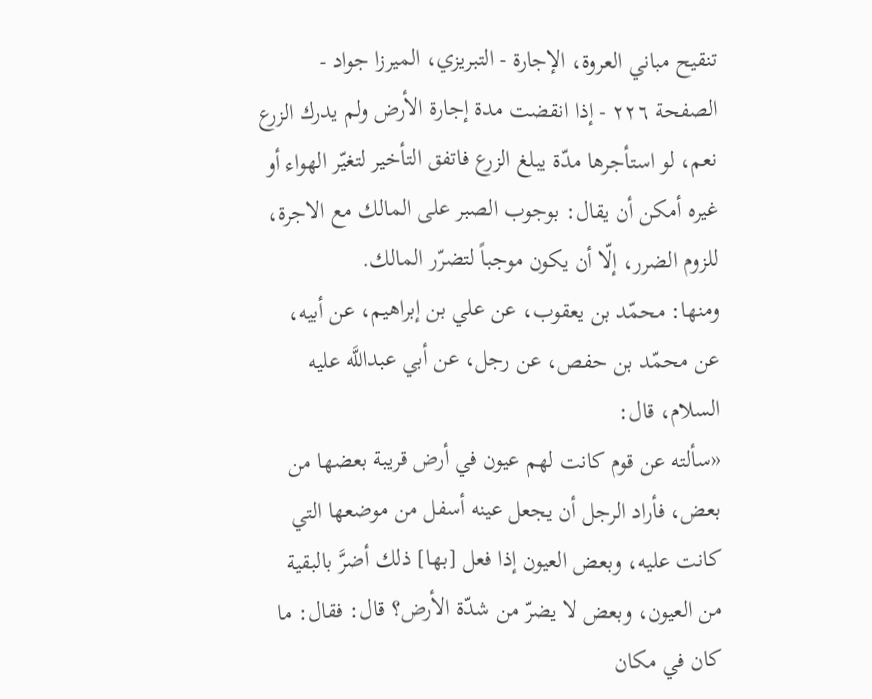تنقيح مباني العروة، الإجارة - التبريزي، الميرزا جواد - الصفحة ٢٢٦ - إذا انقضت مدة إجارة الأرض ولم يدرك الزرع
نعم، لو استأجرها مدّة يبلغ الزرع فاتفق التأخير لتغيّر الهواء أو غيره أمكن أن يقال: بوجوب الصبر على المالك مع الاجرة، للزوم الضرر، إلّا أن يكون موجباً لتضرّر المالك.
ومنها: محمّد بن يعقوب، عن علي بن إبراهيم، عن أبيه، عن محمّد بن حفص، عن رجل، عن أبي عبداللَّه عليه السلام، قال:
«سألته عن قوم كانت لهم عيون في أرض قريبة بعضها من بعض، فأراد الرجل أن يجعل عينه أسفل من موضعها التي كانت عليه، وبعض العيون إذا فعل [بها] ذلك أضرَّ بالبقية من العيون، وبعض لا يضرّ من شدّة الأرض؟ قال: فقال: ما كان في مكان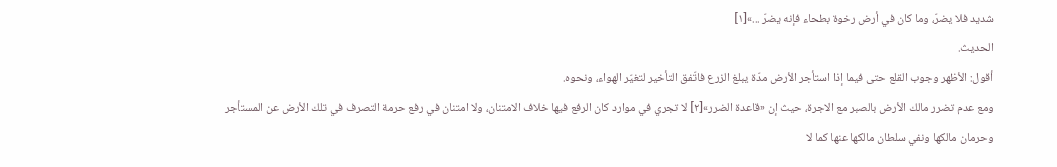شديد فلا يضرّ، وما كان في أرض رخوة بطحاء فإنه يضرّ ...»[١]
الحديث.
أقول: الأظهر وجوب القلع حتى فيما إذا استأجر الأرض مدّة يبلغ الزرع فاتّفق التأخير لتغيّر الهواء، ونحوه.
ومع عدم تضرر مالك الأرض بالصبر مع الاجرة، حيث إن «قاعدة الضرر»[٢] لا تجري في موارد كان الرفع فيها خلاف الامتنان، ولا امتنان في رفع حرمة التصرف في تلك الأرض عن المستأجر وحرمان مالكها ونفي سلطان مالكها عنها كما لا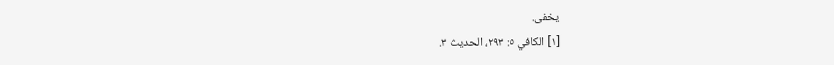يخفى.
[١] الكافي ٥: ٢٩٣، الحديث ٣.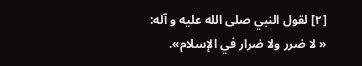[٢] لقول النبي صلى الله عليه و آله:
« لا ضرر ولا ضرار في الإسلام».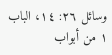وسائل ٢٦: ١٤، الباب ١ من أبواب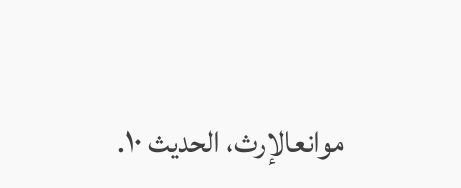موانعالإرث، الحديث ١٠.